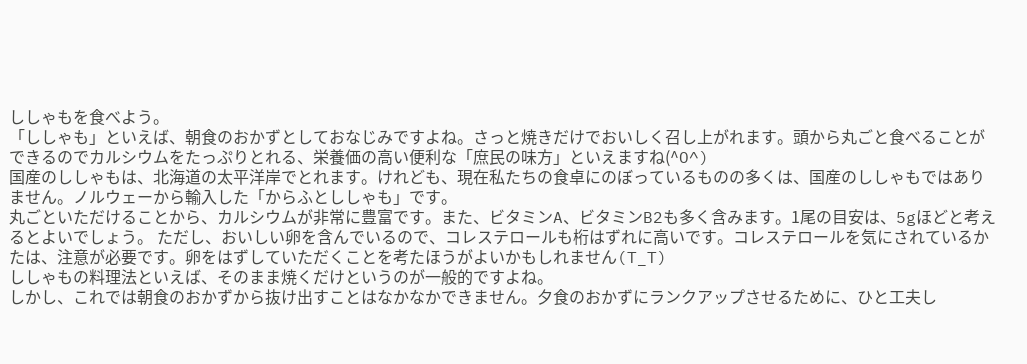ししゃもを食べよう。
「ししゃも」といえば、朝食のおかずとしておなじみですよね。さっと焼きだけでおいしく召し上がれます。頭から丸ごと食べることができるのでカルシウムをたっぷりとれる、栄養価の高い便利な「庶民の味方」といえますね(^O^)
国産のししゃもは、北海道の太平洋岸でとれます。けれども、現在私たちの食卓にのぼっているものの多くは、国産のししゃもではありません。ノルウェーから輸入した「からふとししゃも」です。
丸ごといただけることから、カルシウムが非常に豊富です。また、ビタミンA、ビタミンB2も多く含みます。1尾の目安は、5gほどと考えるとよいでしょう。 ただし、おいしい卵を含んでいるので、コレステロールも桁はずれに高いです。コレステロールを気にされているかたは、注意が必要です。卵をはずしていただくことを考たほうがよいかもしれません(T_T)
ししゃもの料理法といえば、そのまま焼くだけというのが一般的ですよね。
しかし、これでは朝食のおかずから抜け出すことはなかなかできません。夕食のおかずにランクアップさせるために、ひと工夫し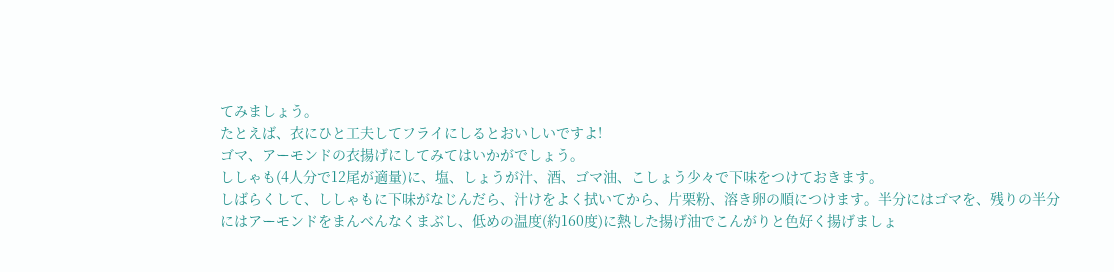てみましょう。
たとえば、衣にひと工夫してフライにしるとおいしいですよ!
ゴマ、アーモンドの衣揚げにしてみてはいかがでしょう。
ししゃも(4人分で12尾が適量)に、塩、しょうが汁、酒、ゴマ油、こしょう少々で下味をつけておきます。
しばらくして、ししゃもに下味がなじんだら、汁けをよく拭いてから、片栗粉、溶き卵の順につけます。半分にはゴマを、残りの半分にはアーモンドをまんべんなくまぶし、低めの温度(約160度)に熱した揚げ油でこんがりと色好く揚げましょ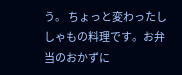う。 ちょっと変わったししゃもの料理です。お弁当のおかずに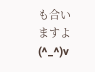も合いますよ(^_^)v